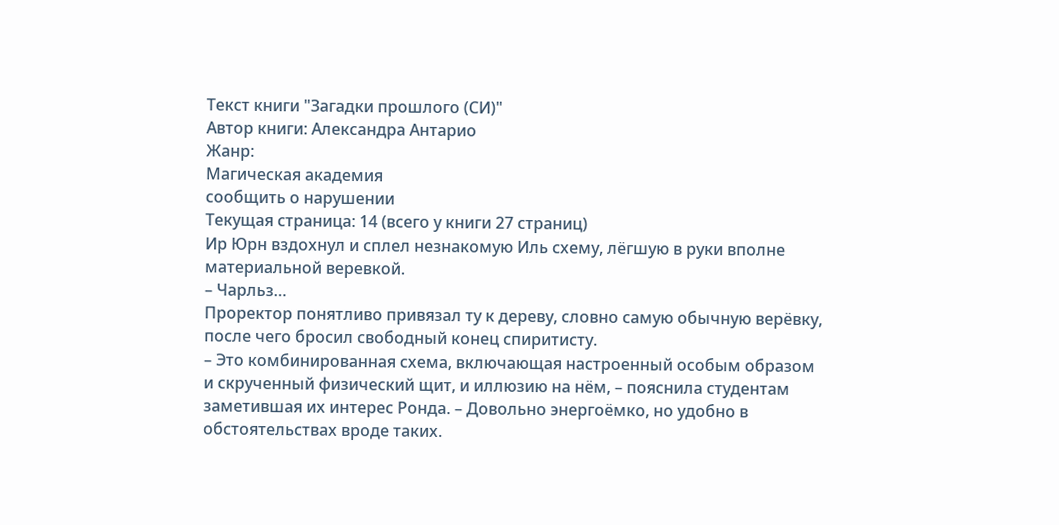Текст книги "Загадки прошлого (СИ)"
Автор книги: Александра Антарио
Жанр:
Магическая академия
сообщить о нарушении
Текущая страница: 14 (всего у книги 27 страниц)
Ир Юрн вздохнул и сплел незнакомую Иль схему, лёгшую в руки вполне материальной веревкой.
– Чарльз…
Проректор понятливо привязал ту к дереву, словно самую обычную верёвку, после чего бросил свободный конец спиритисту.
– Это комбинированная схема, включающая настроенный особым образом и скрученный физический щит, и иллюзию на нём, – пояснила студентам заметившая их интерес Ронда. – Довольно энергоёмко, но удобно в обстоятельствах вроде таких.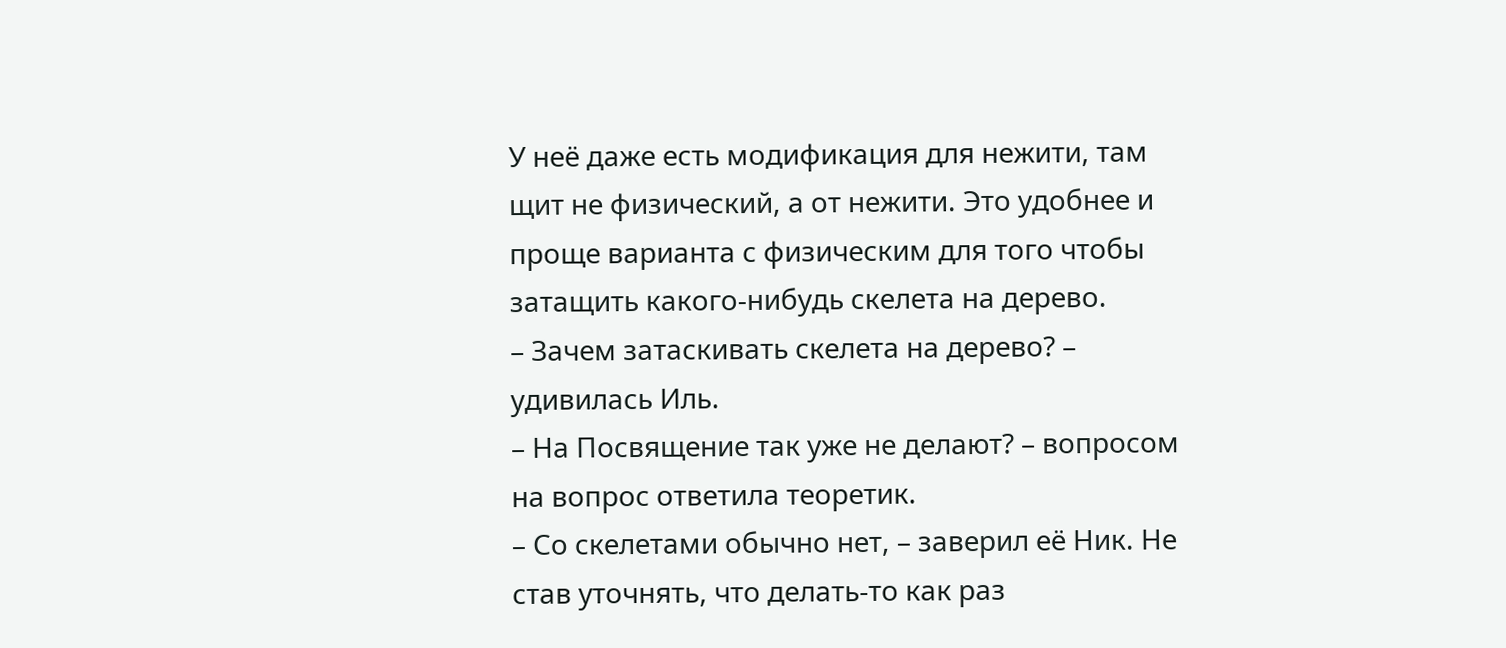У неё даже есть модификация для нежити, там щит не физический, а от нежити. Это удобнее и проще варианта с физическим для того чтобы затащить какого-нибудь скелета на дерево.
– Зачем затаскивать скелета на дерево? – удивилась Иль.
– На Посвящение так уже не делают? – вопросом на вопрос ответила теоретик.
– Со скелетами обычно нет, – заверил её Ник. Не став уточнять, что делать-то как раз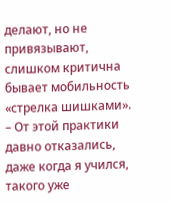делают, но не привязывают, слишком критична бывает мобильность «стрелка шишками».
– От этой практики давно отказались, даже когда я учился, такого уже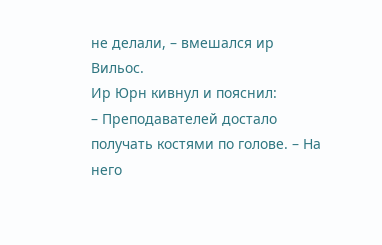не делали, – вмешался ир Вильос.
Ир Юрн кивнул и пояснил:
– Преподавателей достало получать костями по голове. – На него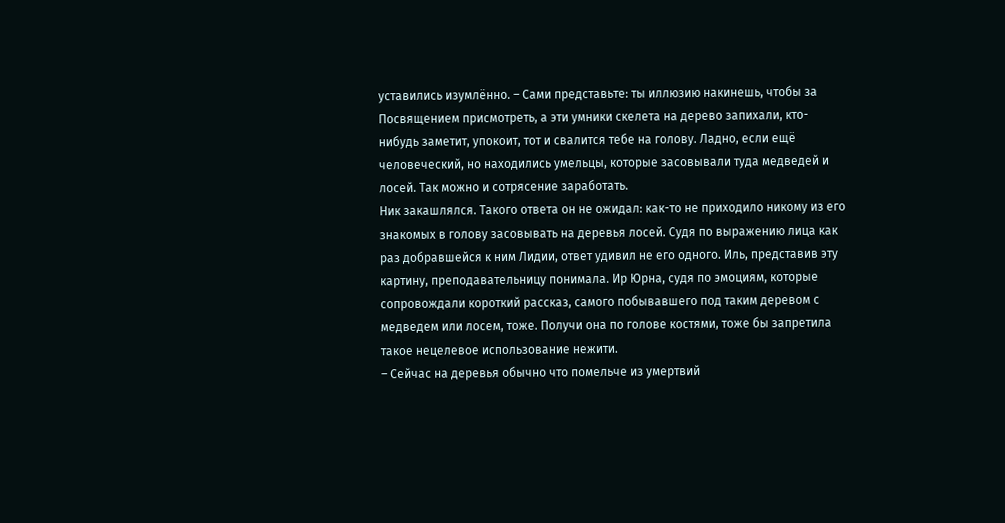уставились изумлённо. – Сами представьте: ты иллюзию накинешь, чтобы за Посвящением присмотреть, а эти умники скелета на дерево запихали, кто-нибудь заметит, упокоит, тот и свалится тебе на голову. Ладно, если ещё человеческий, но находились умельцы, которые засовывали туда медведей и лосей. Так можно и сотрясение заработать.
Ник закашлялся. Такого ответа он не ожидал: как-то не приходило никому из его знакомых в голову засовывать на деревья лосей. Судя по выражению лица как раз добравшейся к ним Лидии, ответ удивил не его одного. Иль, представив эту картину, преподавательницу понимала. Ир Юрна, судя по эмоциям, которые сопровождали короткий рассказ, самого побывавшего под таким деревом с медведем или лосем, тоже. Получи она по голове костями, тоже бы запретила такое нецелевое использование нежити.
– Сейчас на деревья обычно что помельче из умертвий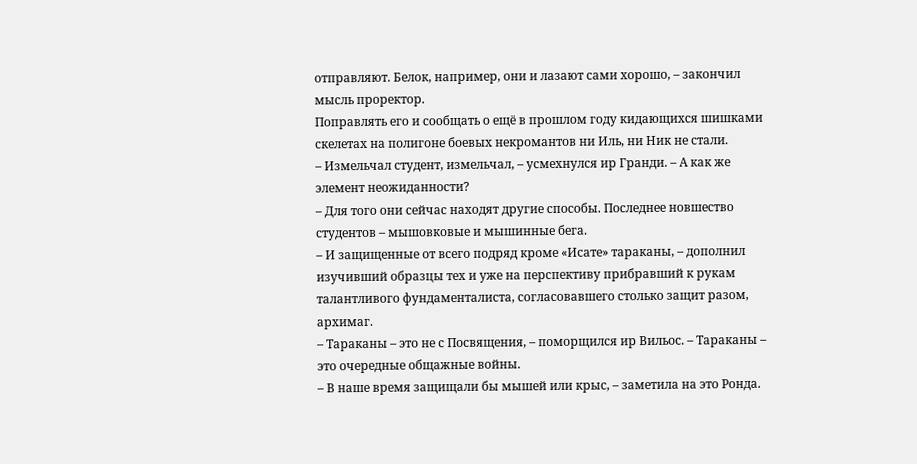отправляют. Белок, например, они и лазают сами хорошо, – закончил мысль проректор.
Поправлять его и сообщать о ещё в прошлом году кидающихся шишками скелетах на полигоне боевых некромантов ни Иль, ни Ник не стали.
– Измельчал студент, измельчал, – усмехнулся ир Гранди. – А как же элемент неожиданности?
– Для того они сейчас находят другие способы. Последнее новшество студентов – мышовковые и мышинные бега.
– И защищенные от всего подряд кроме «Исате» тараканы, – дополнил изучивший образцы тех и уже на перспективу прибравший к рукам талантливого фундаменталиста, согласовавшего столько защит разом, архимаг.
– Тараканы – это не с Посвящения, – поморщился ир Вильос. – Тараканы – это очередные общажные войны.
– В наше время защищали бы мышей или крыс, – заметила на это Ронда.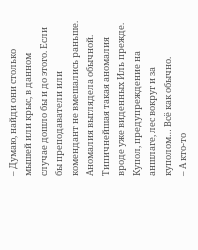– Думаю, найди они столько мышей или крыс, в данном случае дошло бы и до этого. Если бы преподаватели или комендант не вмешались раньше.
Аномалия выглядела обычной. Типичнейшая такая аномалия вроде уже виденных Иль прежде. Купол, предупреждение на аншлаге, лес вокруг и за куполом… Всё как обычно.
– А кто-то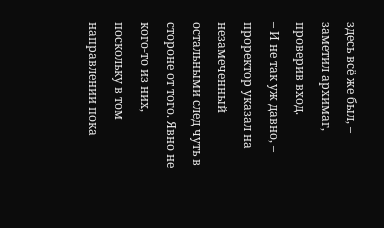здесь всё же был, – заметил архимаг, проверив вход.
– И не так уж давно, – проректор указал на незамеченный остальными след чуть в стороне от того. Явно не кого-то из них, поскольку в том направлении пока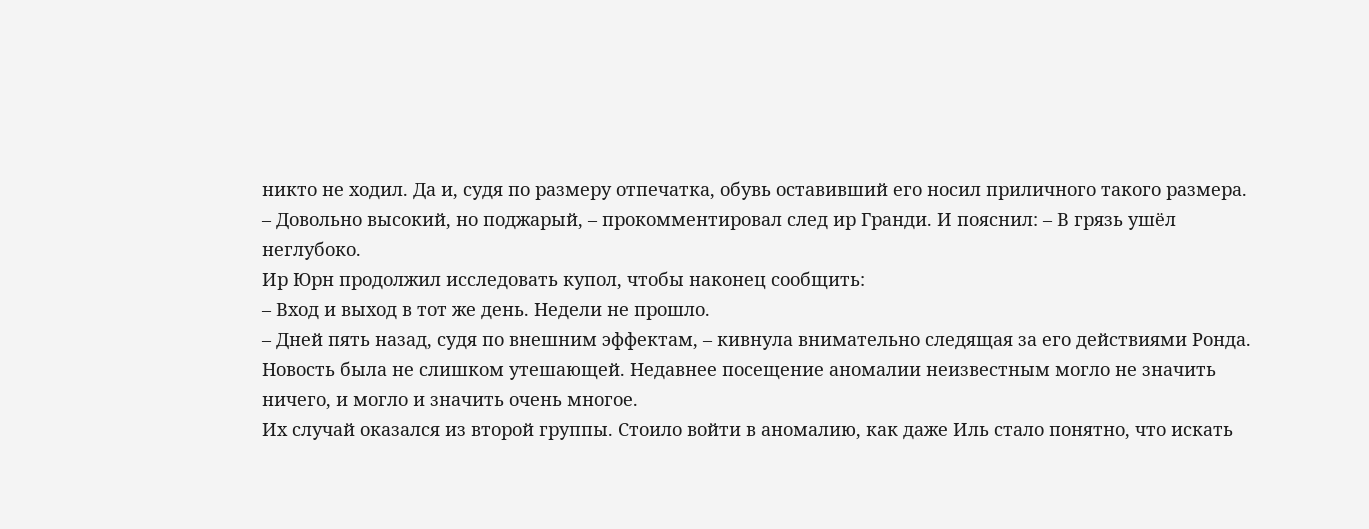никто не ходил. Да и, судя по размеру отпечатка, обувь оставивший его носил приличного такого размера.
– Довольно высокий, но поджарый, – прокомментировал след ир Гранди. И пояснил: – В грязь ушёл неглубоко.
Ир Юрн продолжил исследовать купол, чтобы наконец сообщить:
– Вход и выход в тот же день. Недели не прошло.
– Дней пять назад, судя по внешним эффектам, – кивнула внимательно следящая за его действиями Ронда.
Новость была не слишком утешающей. Недавнее посещение аномалии неизвестным могло не значить ничего, и могло и значить очень многое.
Их случай оказался из второй группы. Стоило войти в аномалию, как даже Иль стало понятно, что искать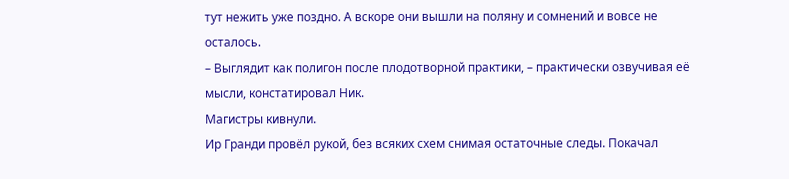тут нежить уже поздно. А вскоре они вышли на поляну и сомнений и вовсе не осталось.
– Выглядит как полигон после плодотворной практики, – практически озвучивая её мысли, констатировал Ник.
Магистры кивнули.
Ир Гранди провёл рукой, без всяких схем снимая остаточные следы. Покачал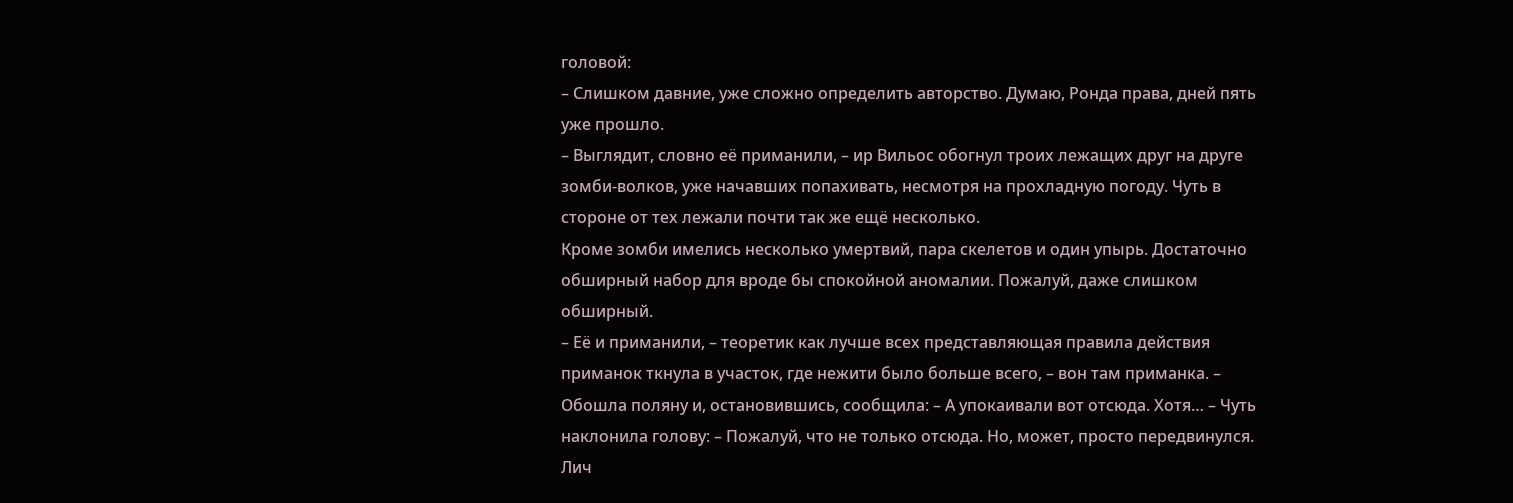головой:
– Слишком давние, уже сложно определить авторство. Думаю, Ронда права, дней пять уже прошло.
– Выглядит, словно её приманили, – ир Вильос обогнул троих лежащих друг на друге зомби-волков, уже начавших попахивать, несмотря на прохладную погоду. Чуть в стороне от тех лежали почти так же ещё несколько.
Кроме зомби имелись несколько умертвий, пара скелетов и один упырь. Достаточно обширный набор для вроде бы спокойной аномалии. Пожалуй, даже слишком обширный.
– Её и приманили, – теоретик как лучше всех представляющая правила действия приманок ткнула в участок, где нежити было больше всего, – вон там приманка. – Обошла поляну и, остановившись, сообщила: – А упокаивали вот отсюда. Хотя… – Чуть наклонила голову: – Пожалуй, что не только отсюда. Но, может, просто передвинулся.
Лич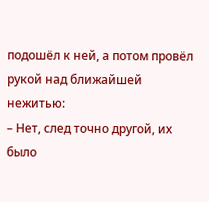подошёл к ней, а потом провёл рукой над ближайшей нежитью:
– Нет, след точно другой, их было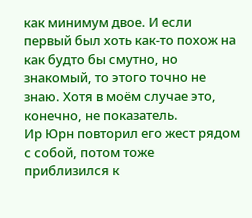как минимум двое. И если первый был хоть как-то похож на как будто бы смутно, но знакомый, то этого точно не знаю. Хотя в моём случае это, конечно, не показатель.
Ир Юрн повторил его жест рядом с собой, потом тоже приблизился к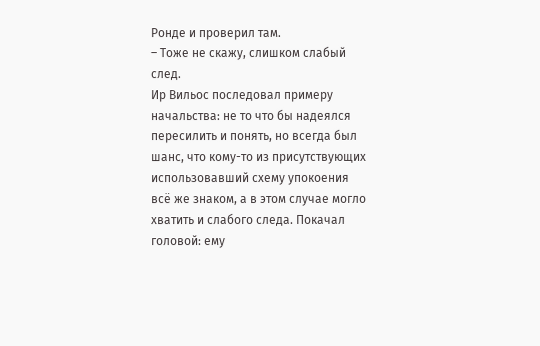Ронде и проверил там.
– Тоже не скажу, слишком слабый след.
Ир Вильос последовал примеру начальства: не то что бы надеялся пересилить и понять, но всегда был шанс, что кому-то из присутствующих использовавший схему упокоения всё же знаком, а в этом случае могло хватить и слабого следа. Покачал головой: ему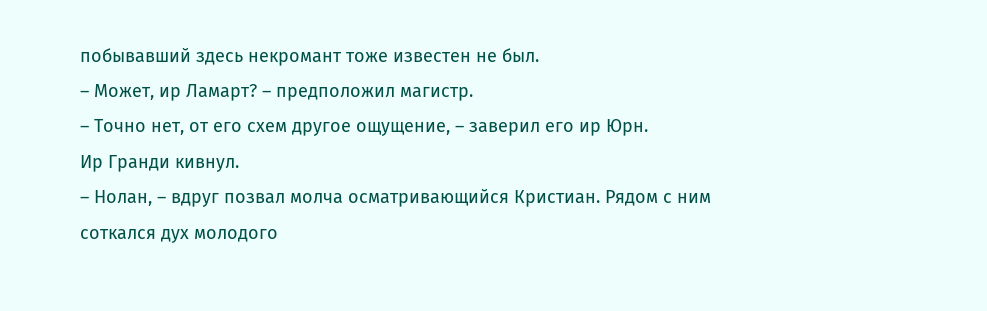побывавший здесь некромант тоже известен не был.
– Может, ир Ламарт? – предположил магистр.
– Точно нет, от его схем другое ощущение, – заверил его ир Юрн.
Ир Гранди кивнул.
– Нолан, – вдруг позвал молча осматривающийся Кристиан. Рядом с ним соткался дух молодого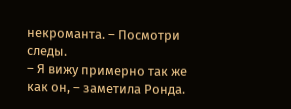некроманта. – Посмотри следы.
– Я вижу примерно так же как он, – заметила Ронда.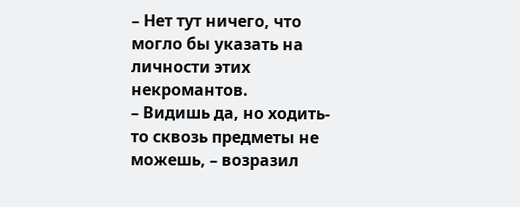– Нет тут ничего, что могло бы указать на личности этих некромантов.
– Видишь да, но ходить-то сквозь предметы не можешь, – возразил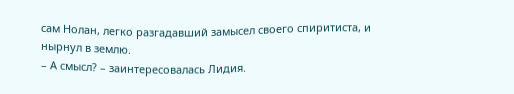сам Нолан, легко разгадавший замысел своего спиритиста, и нырнул в землю.
– А смысл? – заинтересовалась Лидия.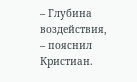– Глубина воздействия, – пояснил Кристиан.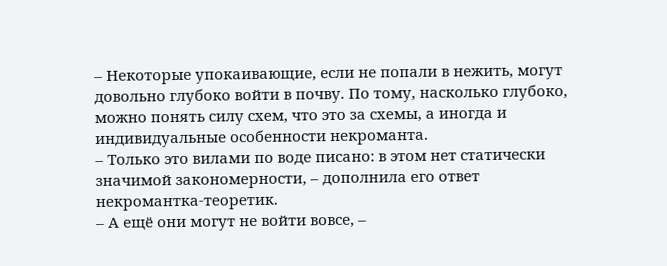– Некоторые упокаивающие, если не попали в нежить, могут довольно глубоко войти в почву. По тому, насколько глубоко, можно понять силу схем, что это за схемы, а иногда и индивидуальные особенности некроманта.
– Только это вилами по воде писано: в этом нет статически значимой закономерности, – дополнила его ответ некромантка-теоретик.
– А ещё они могут не войти вовсе, –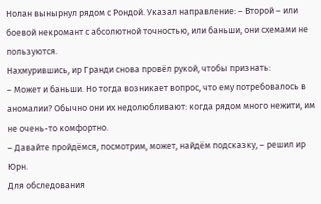Нолан вынырнул рядом с Рондой. Указал направление: – Второй – или боевой некромант с абсолютной точностью, или баньши, они схемами не пользуются.
Нахмурившись, ир Гранди снова провёл рукой, чтобы признать:
– Может и баньши. Но тогда возникает вопрос, что ему потребовалось в аномалии? Обычно они их недолюбливают: когда рядом много нежити, им не очень-то комфортно.
– Давайте пройдёмся, посмотрим, может, найдём подсказку, – решил ир Юрн.
Для обследования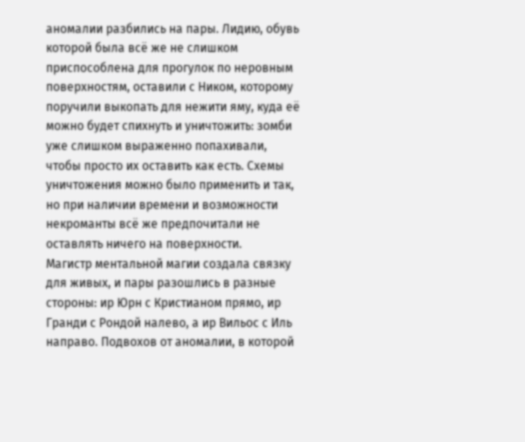аномалии разбились на пары. Лидию, обувь которой была всё же не слишком приспособлена для прогулок по неровным поверхностям, оставили с Ником, которому поручили выкопать для нежити яму, куда её можно будет спихнуть и уничтожить: зомби уже слишком выраженно попахивали, чтобы просто их оставить как есть. Схемы уничтожения можно было применить и так, но при наличии времени и возможности некроманты всё же предпочитали не оставлять ничего на поверхности.
Магистр ментальной магии создала связку для живых, и пары разошлись в разные стороны: ир Юрн с Кристианом прямо, ир Гранди с Рондой налево, а ир Вильос с Иль направо. Подвохов от аномалии, в которой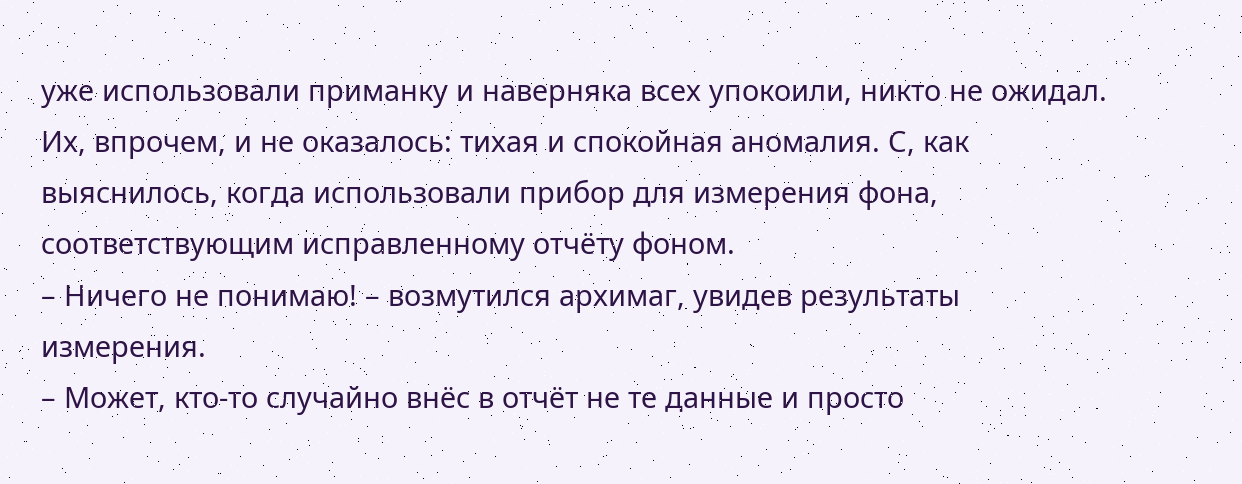уже использовали приманку и наверняка всех упокоили, никто не ожидал.
Их, впрочем, и не оказалось: тихая и спокойная аномалия. С, как выяснилось, когда использовали прибор для измерения фона, соответствующим исправленному отчёту фоном.
– Ничего не понимаю! – возмутился архимаг, увидев результаты измерения.
– Может, кто-то случайно внёс в отчёт не те данные и просто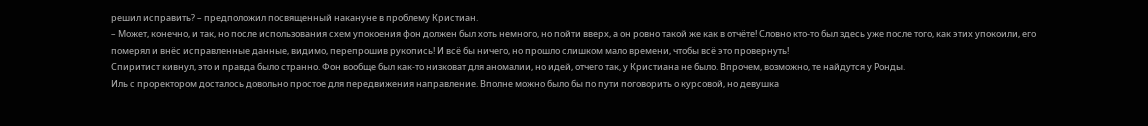решил исправить? – предположил посвященный накануне в проблему Кристиан.
– Может, конечно, и так, но после использования схем упокоения фон должен был хоть немного, но пойти вверх, а он ровно такой же как в отчёте! Словно кто-то был здесь уже после того, как этих упокоили, его померял и внёс исправленные данные, видимо, перепрошив рукопись! И всё бы ничего, но прошло слишком мало времени, чтобы всё это провернуть!
Спиритист кивнул, это и правда было странно. Фон вообще был как-то низковат для аномалии, но идей, отчего так, у Кристиана не было. Впрочем, возможно, те найдутся у Ронды.
Иль с проректором досталось довольно простое для передвижения направление. Вполне можно было бы по пути поговорить о курсовой, но девушка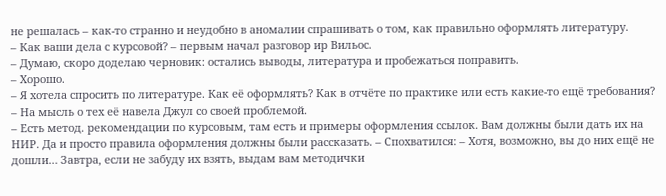не решалась – как-то странно и неудобно в аномалии спрашивать о том, как правильно оформлять литературу.
– Как ваши дела с курсовой? – первым начал разговор ир Вильос.
– Думаю, скоро доделаю черновик: остались выводы, литература и пробежаться поправить.
– Хорошо.
– Я хотела спросить по литературе. Как её оформлять? Как в отчёте по практике или есть какие-то ещё требования? – На мысль о тех её навела Джул со своей проблемой.
– Есть метод. рекомендации по курсовым, там есть и примеры оформления ссылок. Вам должны были дать их на НИР. Да и просто правила оформления должны были рассказать. – Спохватился: – Хотя, возможно, вы до них ещё не дошли… Завтра, если не забуду их взять, выдам вам методички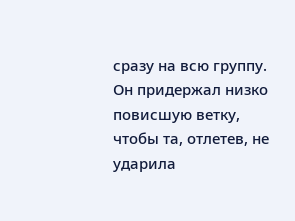сразу на всю группу.
Он придержал низко повисшую ветку, чтобы та, отлетев, не ударила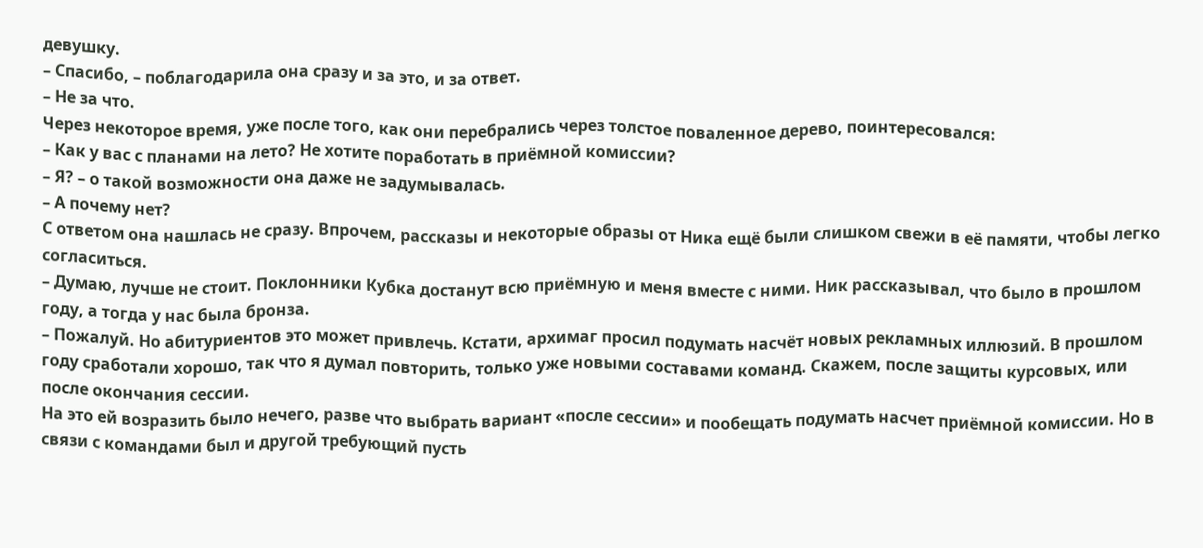девушку.
– Спасибо, – поблагодарила она сразу и за это, и за ответ.
– Не за что.
Через некоторое время, уже после того, как они перебрались через толстое поваленное дерево, поинтересовался:
– Как у вас с планами на лето? Не хотите поработать в приёмной комиссии?
– Я? – о такой возможности она даже не задумывалась.
– А почему нет?
С ответом она нашлась не сразу. Впрочем, рассказы и некоторые образы от Ника ещё были слишком свежи в её памяти, чтобы легко согласиться.
– Думаю, лучше не стоит. Поклонники Кубка достанут всю приёмную и меня вместе с ними. Ник рассказывал, что было в прошлом году, а тогда у нас была бронза.
– Пожалуй. Но абитуриентов это может привлечь. Кстати, архимаг просил подумать насчёт новых рекламных иллюзий. В прошлом году сработали хорошо, так что я думал повторить, только уже новыми составами команд. Скажем, после защиты курсовых, или после окончания сессии.
На это ей возразить было нечего, разве что выбрать вариант «после сессии» и пообещать подумать насчет приёмной комиссии. Но в связи с командами был и другой требующий пусть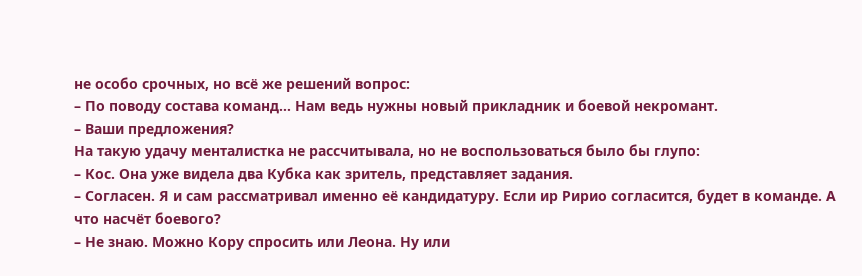не особо срочных, но всё же решений вопрос:
– По поводу состава команд… Нам ведь нужны новый прикладник и боевой некромант.
– Ваши предложения?
На такую удачу менталистка не рассчитывала, но не воспользоваться было бы глупо:
– Кос. Она уже видела два Кубка как зритель, представляет задания.
– Согласен. Я и сам рассматривал именно её кандидатуру. Если ир Ририо согласится, будет в команде. А что насчёт боевого?
– Не знаю. Можно Кору спросить или Леона. Ну или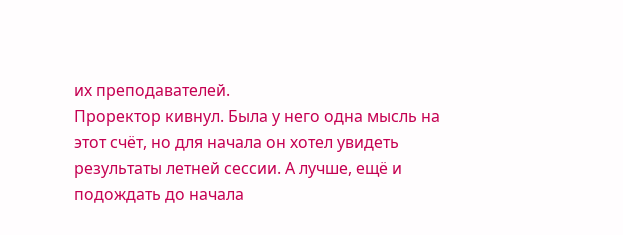их преподавателей.
Проректор кивнул. Была у него одна мысль на этот счёт, но для начала он хотел увидеть результаты летней сессии. А лучше, ещё и подождать до начала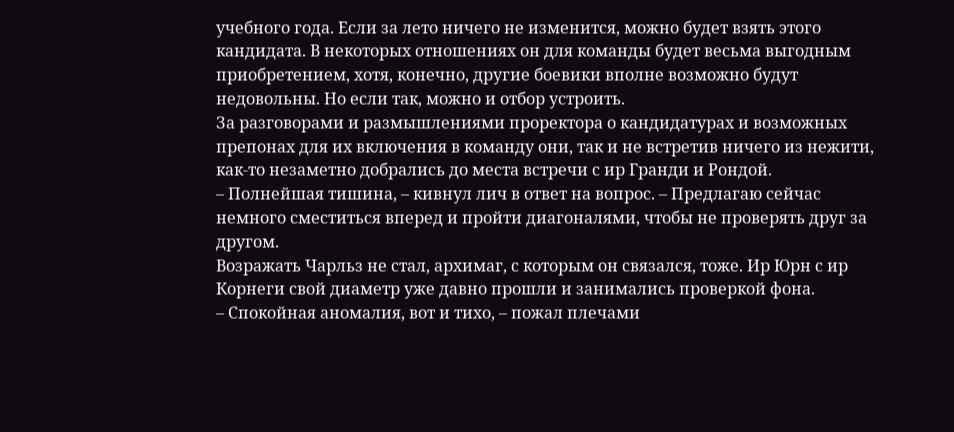учебного года. Если за лето ничего не изменится, можно будет взять этого кандидата. В некоторых отношениях он для команды будет весьма выгодным приобретением, хотя, конечно, другие боевики вполне возможно будут недовольны. Но если так, можно и отбор устроить.
За разговорами и размышлениями проректора о кандидатурах и возможных препонах для их включения в команду они, так и не встретив ничего из нежити, как-то незаметно добрались до места встречи с ир Гранди и Рондой.
– Полнейшая тишина, – кивнул лич в ответ на вопрос. – Предлагаю сейчас немного сместиться вперед и пройти диагоналями, чтобы не проверять друг за другом.
Возражать Чарльз не стал, архимаг, с которым он связался, тоже. Ир Юрн с ир Корнеги свой диаметр уже давно прошли и занимались проверкой фона.
– Спокойная аномалия, вот и тихо, – пожал плечами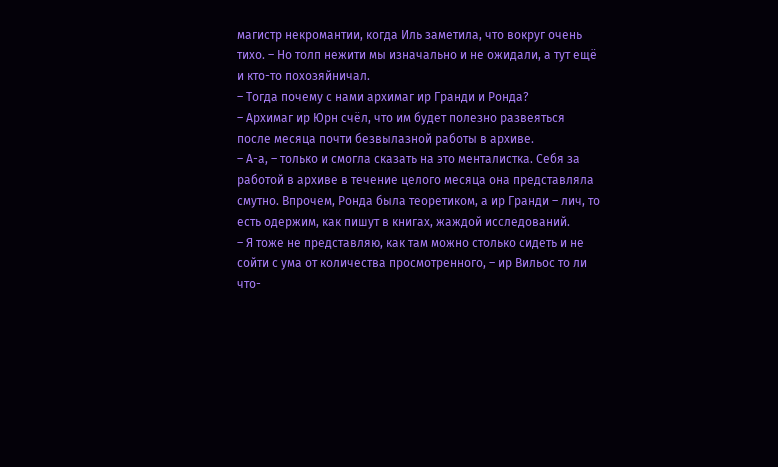магистр некромантии, когда Иль заметила, что вокруг очень тихо. – Но толп нежити мы изначально и не ожидали, а тут ещё и кто-то похозяйничал.
– Тогда почему с нами архимаг ир Гранди и Ронда?
– Архимаг ир Юрн счёл, что им будет полезно развеяться после месяца почти безвылазной работы в архиве.
– А-а, – только и смогла сказать на это менталистка. Себя за работой в архиве в течение целого месяца она представляла смутно. Впрочем, Ронда была теоретиком, а ир Гранди – лич, то есть одержим, как пишут в книгах, жаждой исследований.
– Я тоже не представляю, как там можно столько сидеть и не сойти с ума от количества просмотренного, – ир Вильос то ли что-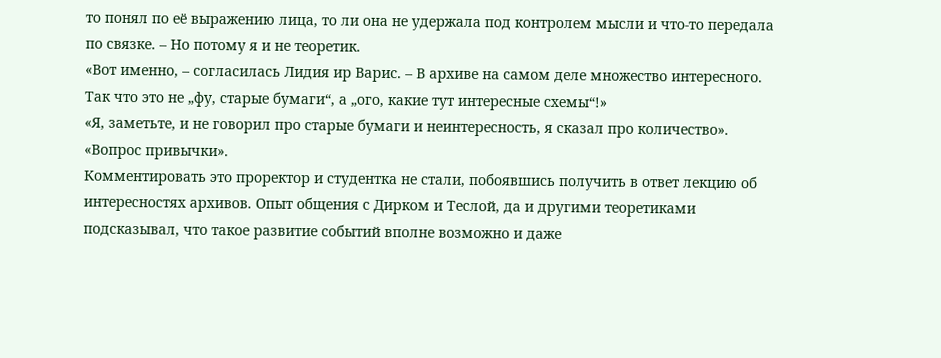то понял по её выражению лица, то ли она не удержала под контролем мысли и что-то передала по связке. – Но потому я и не теоретик.
«Вот именно, – согласилась Лидия ир Варис. – В архиве на самом деле множество интересного. Так что это не „фу, старые бумаги“, а „ого, какие тут интересные схемы“!»
«Я, заметьте, и не говорил про старые бумаги и неинтересность, я сказал про количество».
«Вопрос привычки».
Комментировать это проректор и студентка не стали, побоявшись получить в ответ лекцию об интересностях архивов. Опыт общения с Дирком и Теслой, да и другими теоретиками подсказывал, что такое развитие событий вполне возможно и даже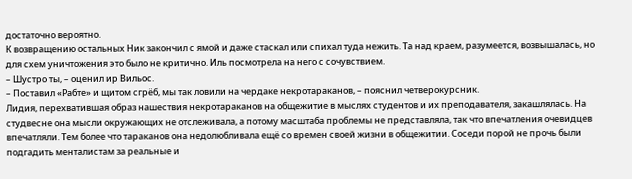достаточно вероятно.
К возвращению остальных Ник закончил с ямой и даже стаскал или спихал туда нежить. Та над краем, разумеется, возвышалась, но для схем уничтожения это было не критично. Иль посмотрела на него с сочувствием.
– Шустро ты, – оценил ир Вильос.
– Поставил «Рабте» и щитом сгрёб, мы так ловили на чердаке некротараканов, – пояснил четверокурсник.
Лидия, перехватившая образ нашествия некротараканов на общежитие в мыслях студентов и их преподавателя, закашлялась. На студвесне она мысли окружающих не отслеживала, а потому масштаба проблемы не представляла, так что впечатления очевидцев впечатляли. Тем более что тараканов она недолюбливала ещё со времен своей жизни в общежитии. Соседи порой не прочь были подгадить менталистам за реальные и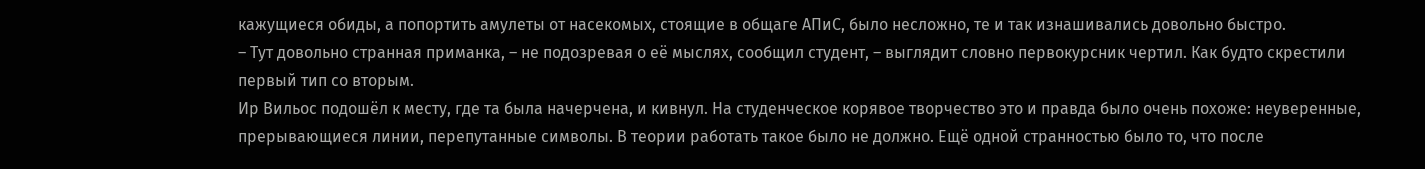кажущиеся обиды, а попортить амулеты от насекомых, стоящие в общаге АПиС, было несложно, те и так изнашивались довольно быстро.
– Тут довольно странная приманка, – не подозревая о её мыслях, сообщил студент, – выглядит словно первокурсник чертил. Как будто скрестили первый тип со вторым.
Ир Вильос подошёл к месту, где та была начерчена, и кивнул. На студенческое корявое творчество это и правда было очень похоже: неуверенные, прерывающиеся линии, перепутанные символы. В теории работать такое было не должно. Ещё одной странностью было то, что после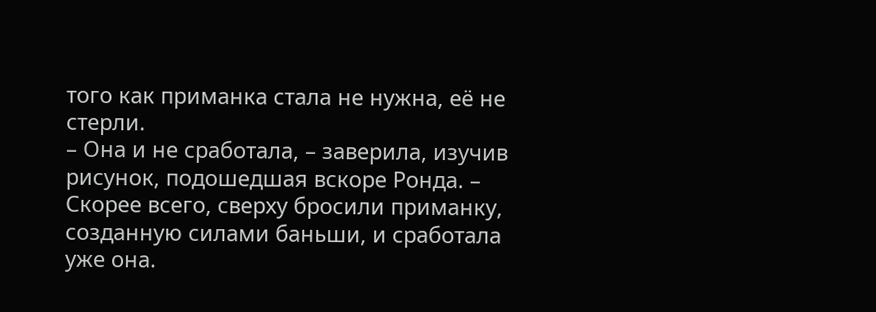того как приманка стала не нужна, её не стерли.
– Она и не сработала, – заверила, изучив рисунок, подошедшая вскоре Ронда. – Скорее всего, сверху бросили приманку, созданную силами баньши, и сработала уже она.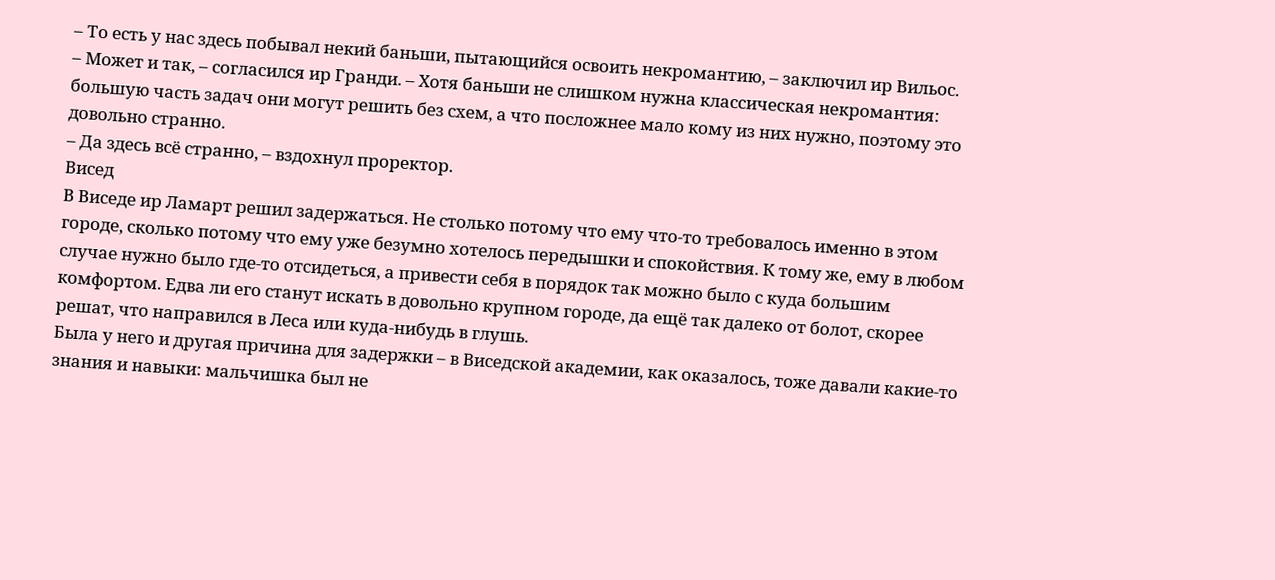– То есть у нас здесь побывал некий баньши, пытающийся освоить некромантию, – заключил ир Вильос.
– Может и так, – согласился ир Гранди. – Хотя баньши не слишком нужна классическая некромантия: большую часть задач они могут решить без схем, а что посложнее мало кому из них нужно, поэтому это довольно странно.
– Да здесь всё странно, – вздохнул проректор.
Висед
В Виседе ир Ламарт решил задержаться. Не столько потому что ему что-то требовалось именно в этом городе, сколько потому что ему уже безумно хотелось передышки и спокойствия. К тому же, ему в любом случае нужно было где-то отсидеться, а привести себя в порядок так можно было с куда большим комфортом. Едва ли его станут искать в довольно крупном городе, да ещё так далеко от болот, скорее решат, что направился в Леса или куда-нибудь в глушь.
Была у него и другая причина для задержки – в Виседской академии, как оказалось, тоже давали какие-то знания и навыки: мальчишка был не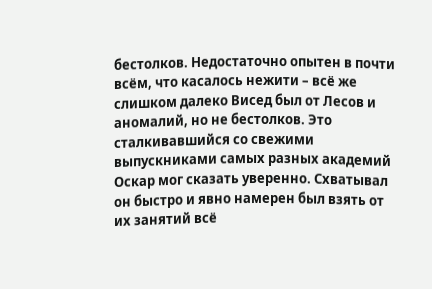бестолков. Недостаточно опытен в почти всём, что касалось нежити – всё же слишком далеко Висед был от Лесов и аномалий, но не бестолков. Это сталкивавшийся со свежими выпускниками самых разных академий Оскар мог сказать уверенно. Схватывал он быстро и явно намерен был взять от их занятий всё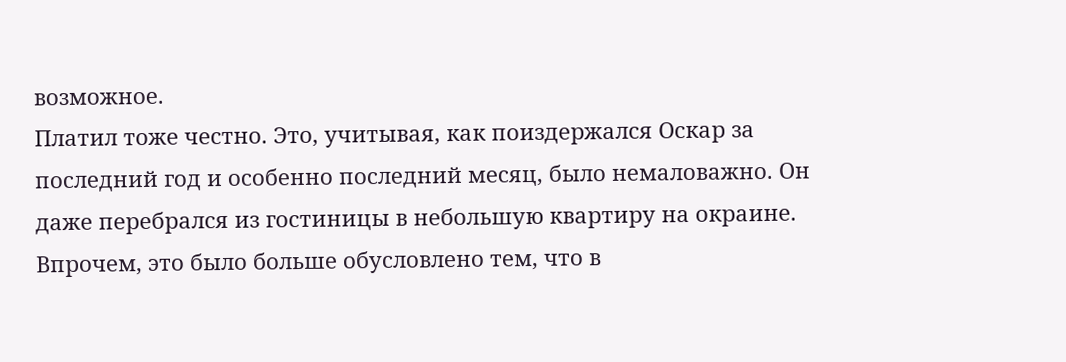возможное.
Платил тоже честно. Это, учитывая, как поиздержался Оскар за последний год и особенно последний месяц, было немаловажно. Он даже перебрался из гостиницы в небольшую квартиру на окраине. Впрочем, это было больше обусловлено тем, что в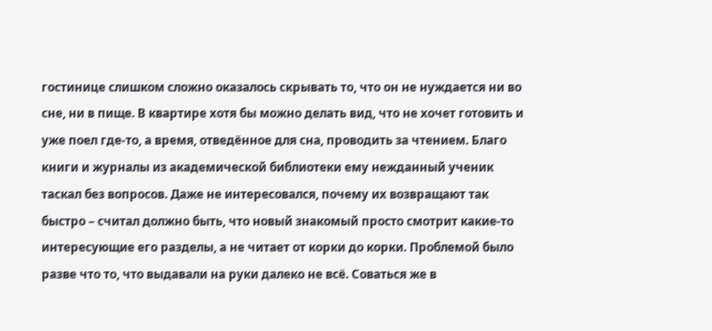гостинице слишком сложно оказалось скрывать то, что он не нуждается ни во сне, ни в пище. В квартире хотя бы можно делать вид, что не хочет готовить и уже поел где-то, а время, отведённое для сна, проводить за чтением. Благо книги и журналы из академической библиотеки ему нежданный ученик таскал без вопросов. Даже не интересовался, почему их возвращают так быстро – считал должно быть, что новый знакомый просто смотрит какие-то интересующие его разделы, а не читает от корки до корки. Проблемой было разве что то, что выдавали на руки далеко не всё. Соваться же в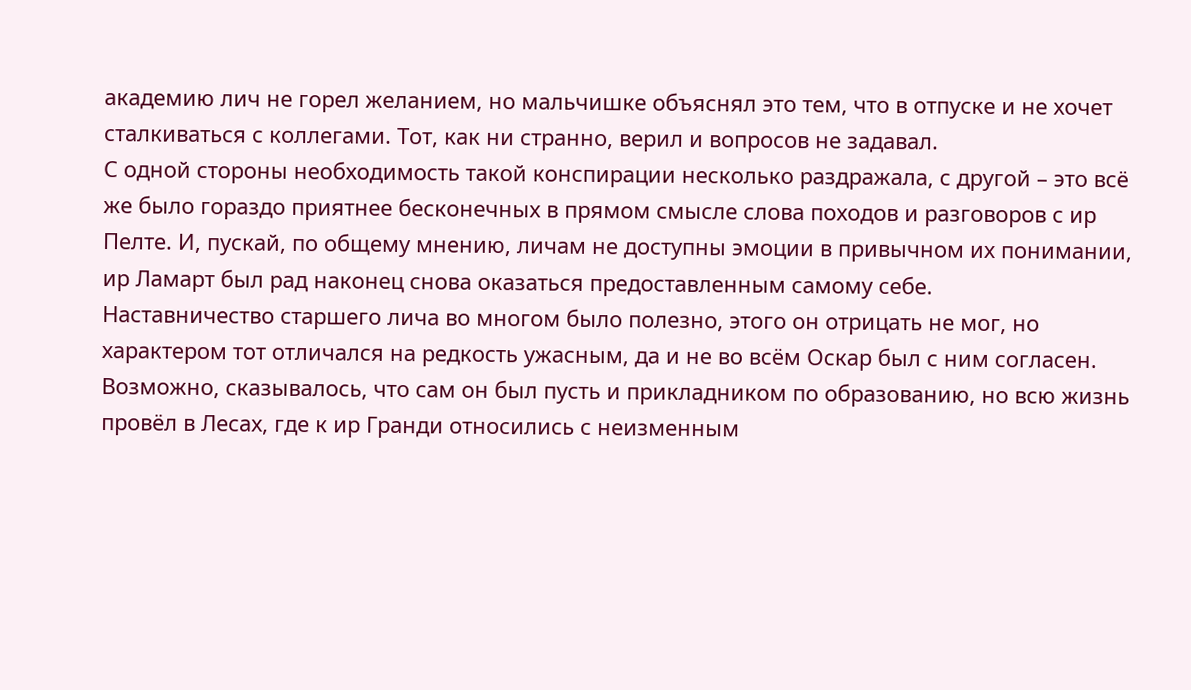академию лич не горел желанием, но мальчишке объяснял это тем, что в отпуске и не хочет сталкиваться с коллегами. Тот, как ни странно, верил и вопросов не задавал.
С одной стороны необходимость такой конспирации несколько раздражала, с другой – это всё же было гораздо приятнее бесконечных в прямом смысле слова походов и разговоров с ир Пелте. И, пускай, по общему мнению, личам не доступны эмоции в привычном их понимании, ир Ламарт был рад наконец снова оказаться предоставленным самому себе.
Наставничество старшего лича во многом было полезно, этого он отрицать не мог, но характером тот отличался на редкость ужасным, да и не во всём Оскар был с ним согласен. Возможно, сказывалось, что сам он был пусть и прикладником по образованию, но всю жизнь провёл в Лесах, где к ир Гранди относились с неизменным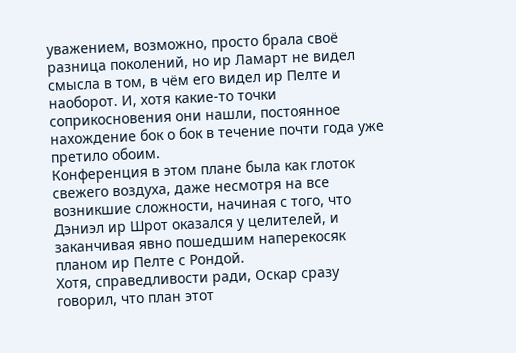уважением, возможно, просто брала своё разница поколений, но ир Ламарт не видел смысла в том, в чём его видел ир Пелте и наоборот. И, хотя какие-то точки соприкосновения они нашли, постоянное нахождение бок о бок в течение почти года уже претило обоим.
Конференция в этом плане была как глоток свежего воздуха, даже несмотря на все возникшие сложности, начиная с того, что Дэниэл ир Шрот оказался у целителей, и заканчивая явно пошедшим наперекосяк планом ир Пелте с Рондой.
Хотя, справедливости ради, Оскар сразу говорил, что план этот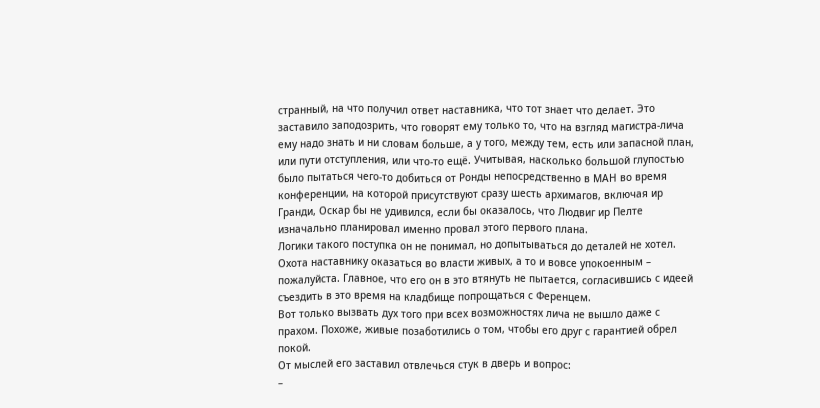странный, на что получил ответ наставника, что тот знает что делает. Это заставило заподозрить, что говорят ему только то, что на взгляд магистра-лича ему надо знать и ни словам больше, а у того, между тем, есть или запасной план, или пути отступления, или что-то ещё. Учитывая, насколько большой глупостью было пытаться чего-то добиться от Ронды непосредственно в МАН во время конференции, на которой присутствуют сразу шесть архимагов, включая ир Гранди, Оскар бы не удивился, если бы оказалось, что Людвиг ир Пелте изначально планировал именно провал этого первого плана.
Логики такого поступка он не понимал, но допытываться до деталей не хотел. Охота наставнику оказаться во власти живых, а то и вовсе упокоенным – пожалуйста. Главное, что его он в это втянуть не пытается, согласившись с идеей съездить в это время на кладбище попрощаться с Ференцем.
Вот только вызвать дух того при всех возможностях лича не вышло даже с прахом. Похоже, живые позаботились о том, чтобы его друг с гарантией обрел покой.
От мыслей его заставил отвлечься стук в дверь и вопрос:
–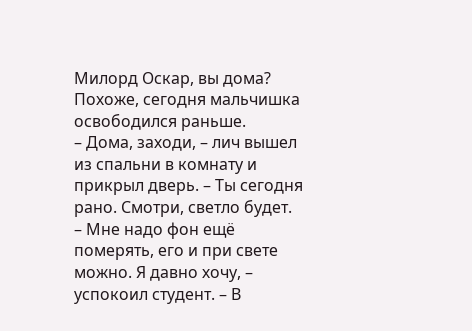Милорд Оскар, вы дома?
Похоже, сегодня мальчишка освободился раньше.
– Дома, заходи, – лич вышел из спальни в комнату и прикрыл дверь. – Ты сегодня рано. Смотри, светло будет.
– Мне надо фон ещё померять, его и при свете можно. Я давно хочу, – успокоил студент. – В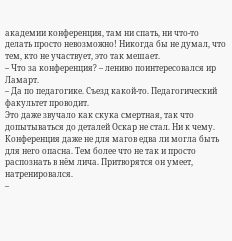академии конференция, там ни спать, ни что-то делать просто невозможно! Никогда бы не думал, что тем, кто не участвует, это так мешает.
– Что за конференция? – лениво поинтересовался ир Ламарт.
– Да по педагогике. Съезд какой-то. Педагогический факультет проводит.
Это даже звучало как скука смертная, так что допытываться до деталей Оскар не стал. Ни к чему. Конференция даже не для магов едва ли могла быть для него опасна. Тем более что не так и просто распознать в нём лича. Притворятся он умеет, натренировался.
–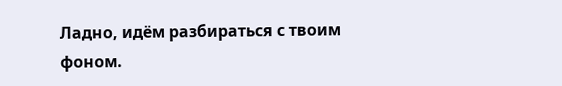Ладно, идём разбираться с твоим фоном.